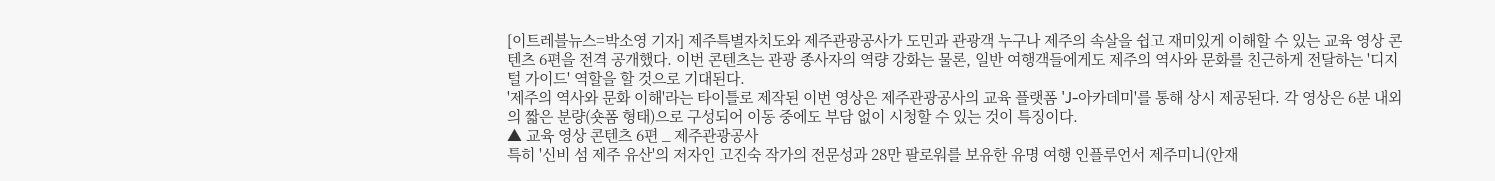[이트레블뉴스=박소영 기자] 제주특별자치도와 제주관광공사가 도민과 관광객 누구나 제주의 속살을 쉽고 재미있게 이해할 수 있는 교육 영상 콘텐츠 6편을 전격 공개했다. 이번 콘텐츠는 관광 종사자의 역량 강화는 물론, 일반 여행객들에게도 제주의 역사와 문화를 친근하게 전달하는 '디지털 가이드' 역할을 할 것으로 기대된다.
'제주의 역사와 문화 이해'라는 타이틀로 제작된 이번 영상은 제주관광공사의 교육 플랫폼 'J-아카데미'를 통해 상시 제공된다. 각 영상은 6분 내외의 짧은 분량(숏폼 형태)으로 구성되어 이동 중에도 부담 없이 시청할 수 있는 것이 특징이다.
▲ 교육 영상 콘텐츠 6편 _ 제주관광공사
특히 '신비 섬 제주 유산'의 저자인 고진숙 작가의 전문성과 28만 팔로워를 보유한 유명 여행 인플루언서 제주미니(안재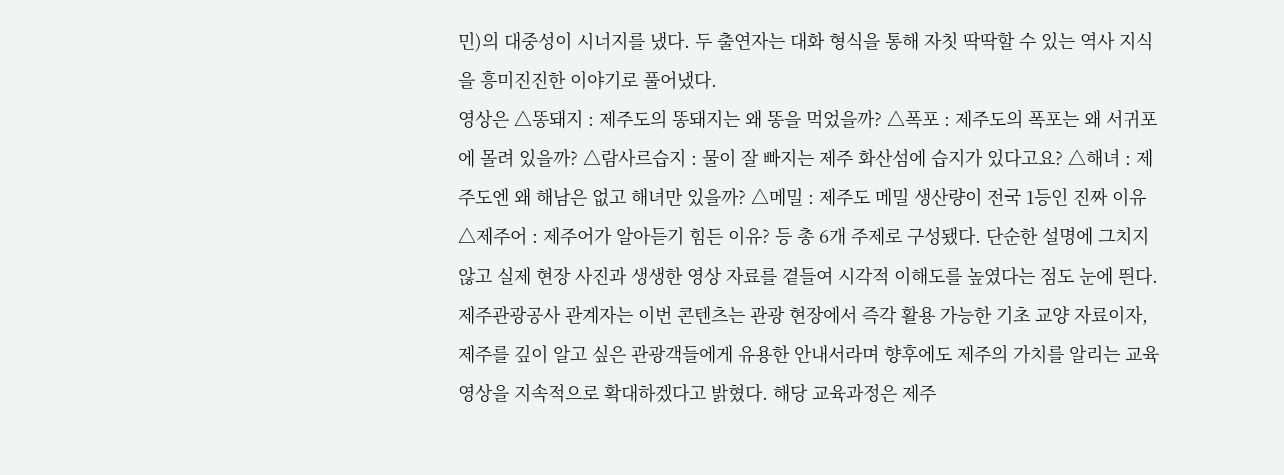민)의 대중성이 시너지를 냈다. 두 출연자는 대화 형식을 통해 자칫 딱딱할 수 있는 역사 지식을 흥미진진한 이야기로 풀어냈다.
영상은 △똥돼지 : 제주도의 똥돼지는 왜 똥을 먹었을까? △폭포 : 제주도의 폭포는 왜 서귀포에 몰려 있을까? △람사르습지 : 물이 잘 빠지는 제주 화산섬에 습지가 있다고요? △해녀 : 제주도엔 왜 해남은 없고 해녀만 있을까? △메밀 : 제주도 메밀 생산량이 전국 1등인 진짜 이유 △제주어 : 제주어가 알아듣기 힘든 이유? 등 총 6개 주제로 구성됐다. 단순한 설명에 그치지 않고 실제 현장 사진과 생생한 영상 자료를 곁들여 시각적 이해도를 높였다는 점도 눈에 띈다.
제주관광공사 관계자는 이번 콘텐츠는 관광 현장에서 즉각 활용 가능한 기초 교양 자료이자, 제주를 깊이 알고 싶은 관광객들에게 유용한 안내서라며 향후에도 제주의 가치를 알리는 교육 영상을 지속적으로 확대하겠다고 밝혔다. 해당 교육과정은 제주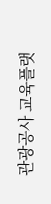관광공사 교육플랫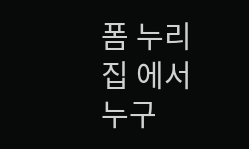폼 누리집 에서 누구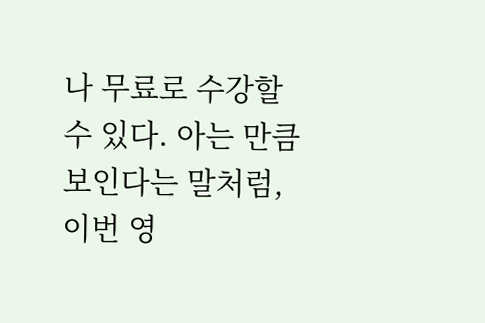나 무료로 수강할 수 있다. 아는 만큼 보인다는 말처럼, 이번 영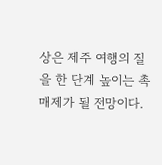상은 제주 여행의 질을 한 단계 높이는 촉매제가 될 전망이다.